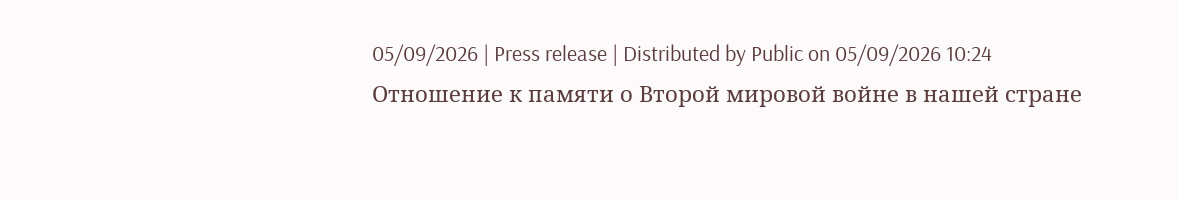05/09/2026 | Press release | Distributed by Public on 05/09/2026 10:24
Отношение к памяти о Второй мировой войне в нашей стране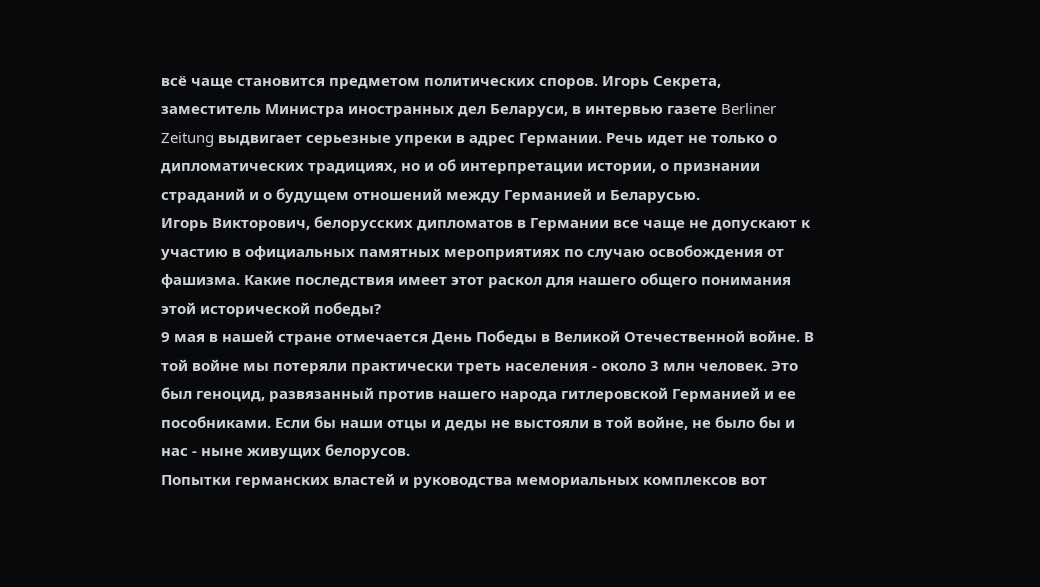всё чаще становится предметом политических споров. Игорь Секрета, заместитель Министра иностранных дел Беларуси, в интервью газете Berliner Zeitung выдвигает серьезные упреки в адрес Германии. Речь идет не только о дипломатических традициях, но и об интерпретации истории, о признании страданий и о будущем отношений между Германией и Беларусью.
Игорь Викторович, белорусских дипломатов в Германии все чаще не допускают к участию в официальных памятных мероприятиях по случаю освобождения от фашизма. Какие последствия имеет этот раскол для нашего общего понимания этой исторической победы?
9 мая в нашей стране отмечается День Победы в Великой Отечественной войне. В той войне мы потеряли практически треть населения - около 3 млн человек. Это был геноцид, развязанный против нашего народа гитлеровской Германией и ее пособниками. Если бы наши отцы и деды не выстояли в той войне, не было бы и нас - ныне живущих белорусов.
Попытки германских властей и руководства мемориальных комплексов вот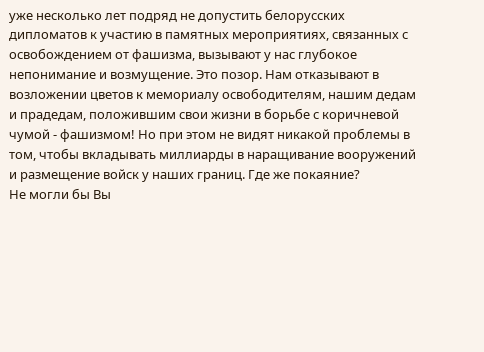уже несколько лет подряд не допустить белорусских дипломатов к участию в памятных мероприятиях, связанных с освобождением от фашизма, вызывают у нас глубокое непонимание и возмущение. Это позор. Нам отказывают в возложении цветов к мемориалу освободителям, нашим дедам и прадедам, положившим свои жизни в борьбе с коричневой чумой - фашизмом! Но при этом не видят никакой проблемы в том, чтобы вкладывать миллиарды в наращивание вооружений и размещение войск у наших границ. Где же покаяние?
Не могли бы Вы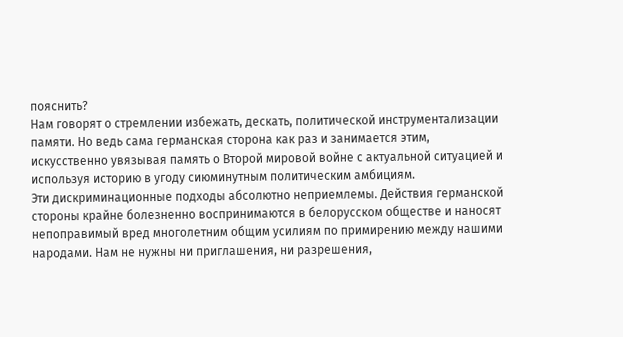пояснить?
Нам говорят о стремлении избежать, дескать, политической инструментализации памяти. Но ведь сама германская сторона как раз и занимается этим, искусственно увязывая память о Второй мировой войне с актуальной ситуацией и используя историю в угоду сиюминутным политическим амбициям.
Эти дискриминационные подходы абсолютно неприемлемы. Действия германской стороны крайне болезненно воспринимаются в белорусском обществе и наносят непоправимый вред многолетним общим усилиям по примирению между нашими народами. Нам не нужны ни приглашения, ни разрешения,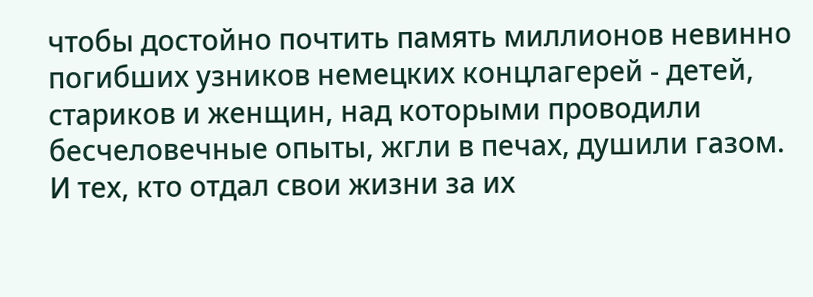чтобы достойно почтить память миллионов невинно погибших узников немецких концлагерей - детей, стариков и женщин, над которыми проводили бесчеловечные опыты, жгли в печах, душили газом. И тех, кто отдал свои жизни за их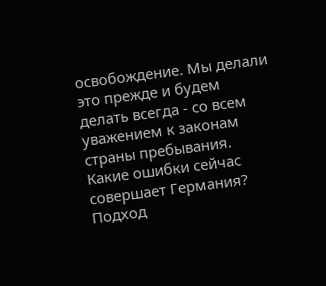освобождение. Мы делали это прежде и будем делать всегда - со всем уважением к законам страны пребывания.
Какие ошибки сейчас совершает Германия?
Подход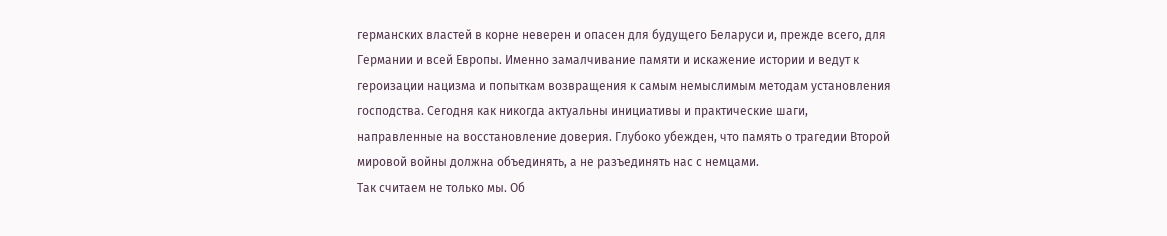германских властей в корне неверен и опасен для будущего Беларуси и, прежде всего, для Германии и всей Европы. Именно замалчивание памяти и искажение истории и ведут к героизации нацизма и попыткам возвращения к самым немыслимым методам установления господства. Сегодня как никогда актуальны инициативы и практические шаги, направленные на восстановление доверия. Глубоко убежден, что память о трагедии Второй мировой войны должна объединять, а не разъединять нас с немцами.
Так считаем не только мы. Об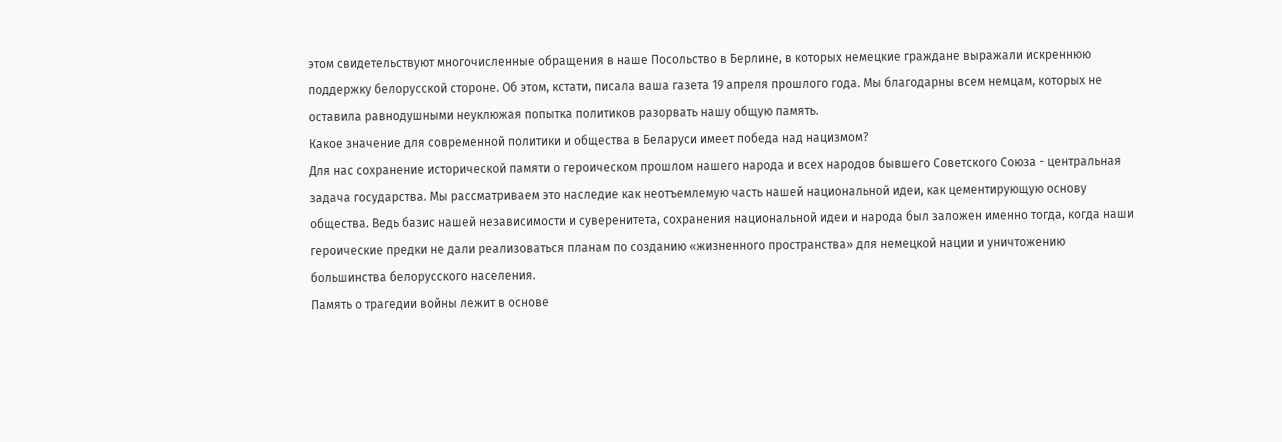этом свидетельствуют многочисленные обращения в наше Посольство в Берлине, в которых немецкие граждане выражали искреннюю поддержку белорусской стороне. Об этом, кстати, писала ваша газета 19 апреля прошлого года. Мы благодарны всем немцам, которых не оставила равнодушными неуклюжая попытка политиков разорвать нашу общую память.
Какое значение для современной политики и общества в Беларуси имеет победа над нацизмом?
Для нас сохранение исторической памяти о героическом прошлом нашего народа и всех народов бывшего Советского Союза - центральная задача государства. Мы рассматриваем это наследие как неотъемлемую часть нашей национальной идеи, как цементирующую основу общества. Ведь базис нашей независимости и суверенитета, сохранения национальной идеи и народа был заложен именно тогда, когда наши героические предки не дали реализоваться планам по созданию «жизненного пространства» для немецкой нации и уничтожению большинства белорусского населения.
Память о трагедии войны лежит в основе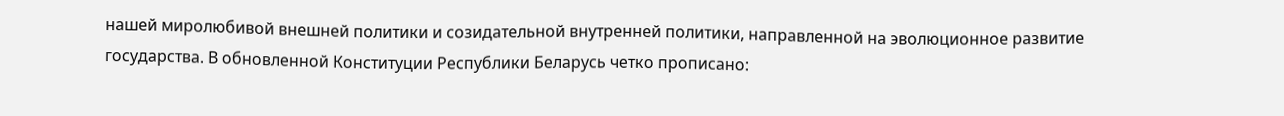нашей миролюбивой внешней политики и созидательной внутренней политики, направленной на эволюционное развитие государства. В обновленной Конституции Республики Беларусь четко прописано: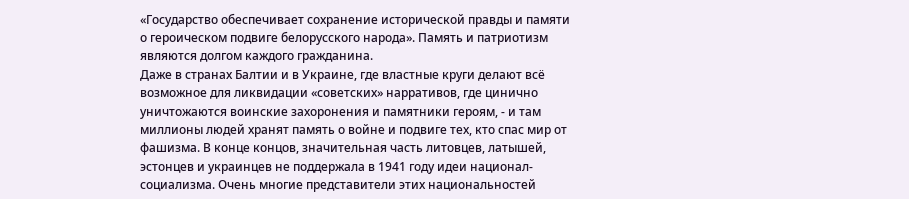«Государство обеспечивает сохранение исторической правды и памяти о героическом подвиге белорусского народа». Память и патриотизм являются долгом каждого гражданина.
Даже в странах Балтии и в Украине, где властные круги делают всё возможное для ликвидации «советских» нарративов, где цинично уничтожаются воинские захоронения и памятники героям, - и там миллионы людей хранят память о войне и подвиге тех, кто спас мир от фашизма. В конце концов, значительная часть литовцев, латышей, эстонцев и украинцев не поддержала в 1941 году идеи национал-социализма. Очень многие представители этих национальностей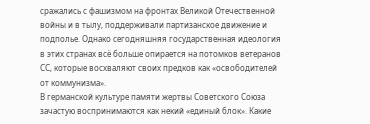сражались с фашизмом на фронтах Великой Отечественной войны и в тылу, поддерживали партизанское движение и подполье. Однако сегодняшняя государственная идеология в этих странах всё больше опирается на потомков ветеранов СС, которые восхваляют своих предков как «освободителей от коммунизма».
В германской культуре памяти жертвы Советского Союза зачастую воспринимаются как некий «единый блок». Какие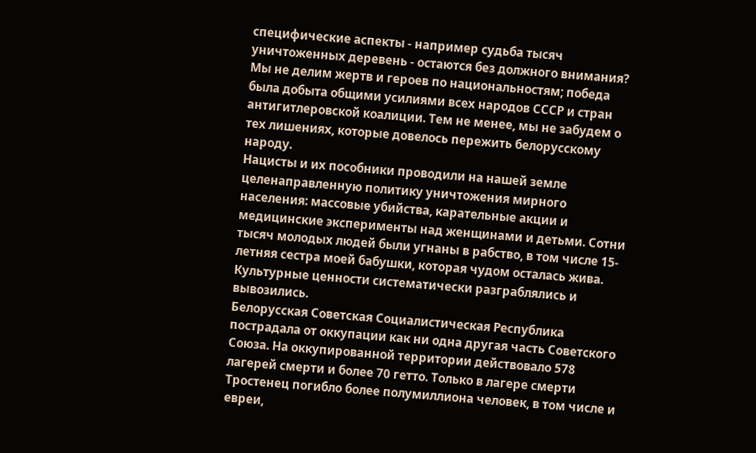специфические аспекты - например судьба тысяч уничтоженных деревень - остаются без должного внимания?
Мы не делим жертв и героев по национальностям; победа была добыта общими усилиями всех народов СССР и стран антигитлеровской коалиции. Тем не менее, мы не забудем о тех лишениях, которые довелось пережить белорусскому народу.
Нацисты и их пособники проводили на нашей земле целенаправленную политику уничтожения мирного населения: массовые убийства, карательные акции и медицинские эксперименты над женщинами и детьми. Сотни тысяч молодых людей были угнаны в рабство, в том числе 15-летняя сестра моей бабушки, которая чудом осталась жива. Культурные ценности систематически разграблялись и вывозились.
Белорусская Советская Социалистическая Республика пострадала от оккупации как ни одна другая часть Советского Союза. На оккупированной территории действовало 578 лагерей смерти и более 70 гетто. Только в лагере смерти Тростенец погибло более полумиллиона человек, в том числе и евреи,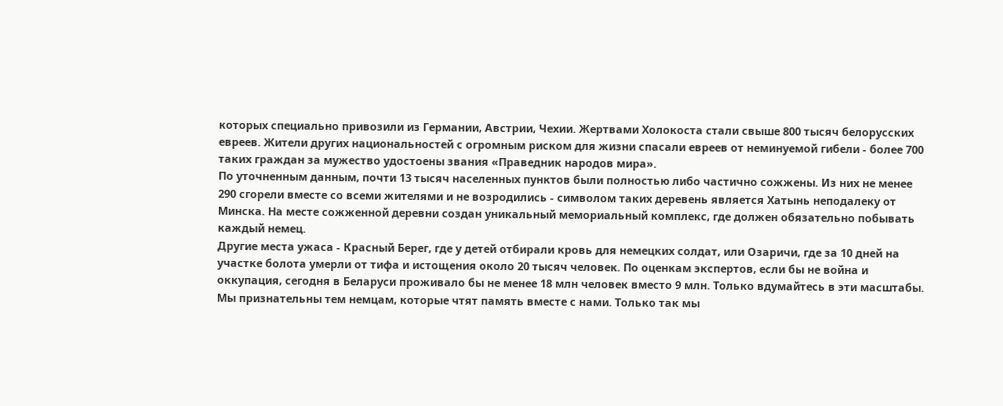которых специально привозили из Германии, Австрии, Чехии. Жертвами Холокоста стали свыше 800 тысяч белорусских евреев. Жители других национальностей с огромным риском для жизни спасали евреев от неминуемой гибели - более 700 таких граждан за мужество удостоены звания «Праведник народов мира».
По уточненным данным, почти 13 тысяч населенных пунктов были полностью либо частично сожжены. Из них не менее 290 сгорели вместе со всеми жителями и не возродились - символом таких деревень является Хатынь неподалеку от Минска. На месте сожженной деревни создан уникальный мемориальный комплекс, где должен обязательно побывать каждый немец.
Другие места ужаса - Красный Берег, где у детей отбирали кровь для немецких солдат, или Озаричи, где за 10 дней на участке болота умерли от тифа и истощения около 20 тысяч человек. По оценкам экспертов, если бы не война и оккупация, сегодня в Беларуси проживало бы не менее 18 млн человек вместо 9 млн. Только вдумайтесь в эти масштабы. Мы признательны тем немцам, которые чтят память вместе с нами. Только так мы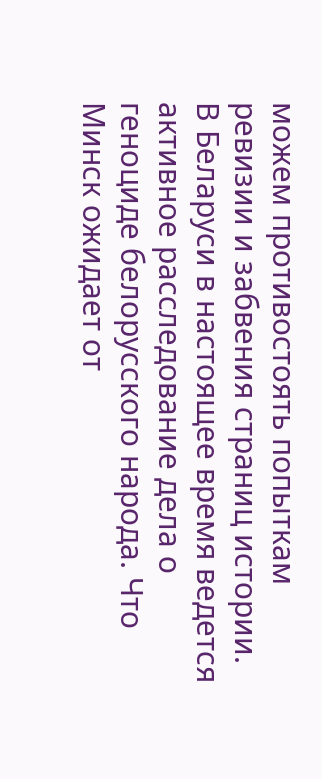можем противостоять попыткам ревизии и забвения страниц истории.
В Беларуси в настоящее время ведется активное расследование дела о геноциде белорусского народа. Что Минск ожидает от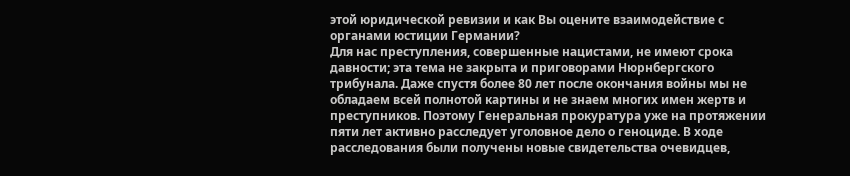этой юридической ревизии и как Вы оцените взаимодействие с органами юстиции Германии?
Для нас преступления, совершенные нацистами, не имеют срока давности; эта тема не закрыта и приговорами Нюрнбергского трибунала. Даже спустя более 80 лет после окончания войны мы не обладаем всей полнотой картины и не знаем многих имен жертв и преступников. Поэтому Генеральная прокуратура уже на протяжении пяти лет активно расследует уголовное дело о геноциде. В ходе расследования были получены новые свидетельства очевидцев,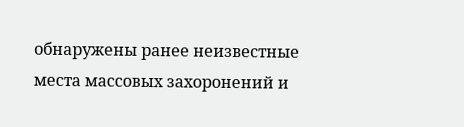обнаружены ранее неизвестные места массовых захоронений и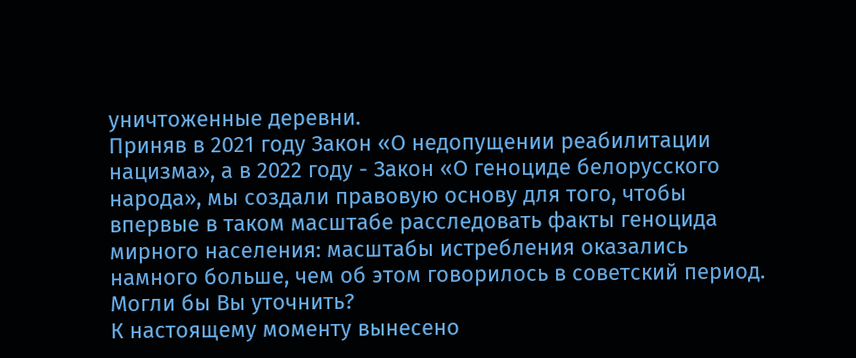уничтоженные деревни.
Приняв в 2021 году Закон «О недопущении реабилитации нацизма», а в 2022 году - Закон «О геноциде белорусского народа», мы создали правовую основу для того, чтобы впервые в таком масштабе расследовать факты геноцида мирного населения: масштабы истребления оказались намного больше, чем об этом говорилось в советский период.
Могли бы Вы уточнить?
К настоящему моменту вынесено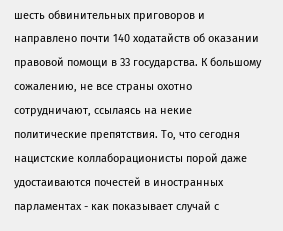шесть обвинительных приговоров и направлено почти 140 ходатайств об оказании правовой помощи в 33 государства. К большому сожалению, не все страны охотно сотрудничают, ссылаясь на некие политические препятствия. То, что сегодня нацистские коллаборационисты порой даже удостаиваются почестей в иностранных парламентах - как показывает случай с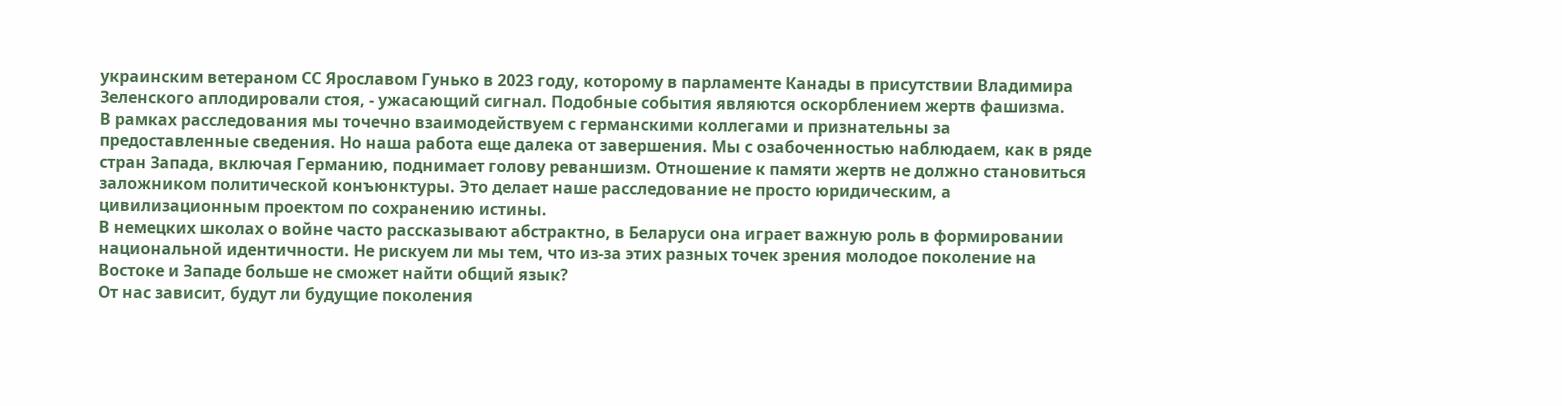украинским ветераном СС Ярославом Гунько в 2023 году, которому в парламенте Канады в присутствии Владимира Зеленского аплодировали стоя, - ужасающий сигнал. Подобные события являются оскорблением жертв фашизма.
В рамках расследования мы точечно взаимодействуем с германскими коллегами и признательны за предоставленные сведения. Но наша работа еще далека от завершения. Мы с озабоченностью наблюдаем, как в ряде стран Запада, включая Германию, поднимает голову реваншизм. Отношение к памяти жертв не должно становиться заложником политической конъюнктуры. Это делает наше расследование не просто юридическим, а цивилизационным проектом по сохранению истины.
В немецких школах о войне часто рассказывают абстрактно, в Беларуси она играет важную роль в формировании национальной идентичности. Не рискуем ли мы тем, что из-за этих разных точек зрения молодое поколение на Востоке и Западе больше не сможет найти общий язык?
От нас зависит, будут ли будущие поколения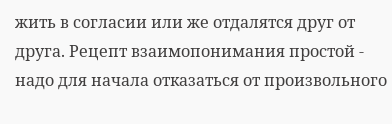жить в согласии или же отдалятся друг от друга. Рецепт взаимопонимания простой - надо для начала отказаться от произвольного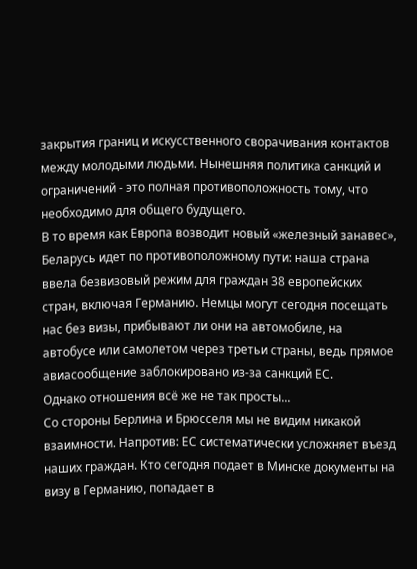закрытия границ и искусственного сворачивания контактов между молодыми людьми. Нынешняя политика санкций и ограничений - это полная противоположность тому, что необходимо для общего будущего.
В то время как Европа возводит новый «железный занавес», Беларусь идет по противоположному пути: наша страна ввела безвизовый режим для граждан 38 европейских стран, включая Германию. Немцы могут сегодня посещать нас без визы, прибывают ли они на автомобиле, на автобусе или самолетом через третьи страны, ведь прямое авиасообщение заблокировано из-за санкций ЕС.
Однако отношения всё же не так просты...
Со стороны Берлина и Брюсселя мы не видим никакой взаимности. Напротив: ЕС систематически усложняет въезд наших граждан. Кто сегодня подает в Минске документы на визу в Германию, попадает в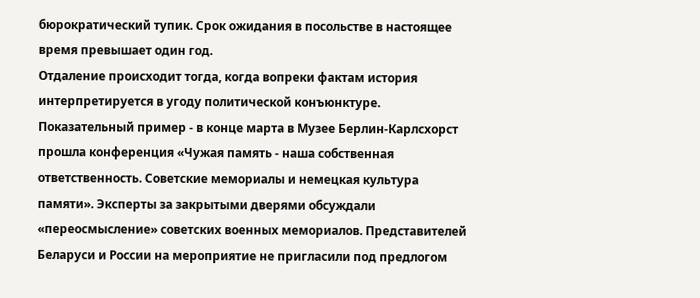бюрократический тупик. Срок ожидания в посольстве в настоящее время превышает один год.
Отдаление происходит тогда, когда вопреки фактам история интерпретируется в угоду политической конъюнктуре. Показательный пример - в конце марта в Музее Берлин-Карлсхорст прошла конференция «Чужая память - наша собственная ответственность. Советские мемориалы и немецкая культура памяти». Эксперты за закрытыми дверями обсуждали «переосмысление» советских военных мемориалов. Представителей Беларуси и России на мероприятие не пригласили под предлогом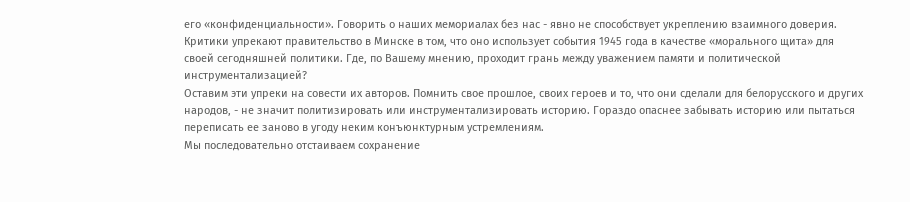его «конфиденциальности». Говорить о наших мемориалах без нас - явно не способствует укреплению взаимного доверия.
Критики упрекают правительство в Минске в том, что оно использует события 1945 года в качестве «морального щита» для своей сегодняшней политики. Где, по Вашему мнению, проходит грань между уважением памяти и политической инструментализацией?
Оставим эти упреки на совести их авторов. Помнить свое прошлое, своих героев и то, что они сделали для белорусского и других народов, - не значит политизировать или инструментализировать историю. Гораздо опаснее забывать историю или пытаться переписать ее заново в угоду неким конъюнктурным устремлениям.
Мы последовательно отстаиваем сохранение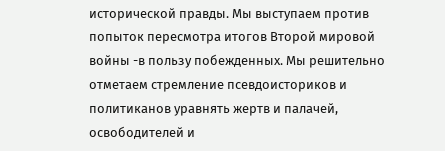исторической правды. Мы выступаем против попыток пересмотра итогов Второй мировой войны -в пользу побежденных. Мы решительно отметаем стремление псевдоисториков и политиканов уравнять жертв и палачей, освободителей и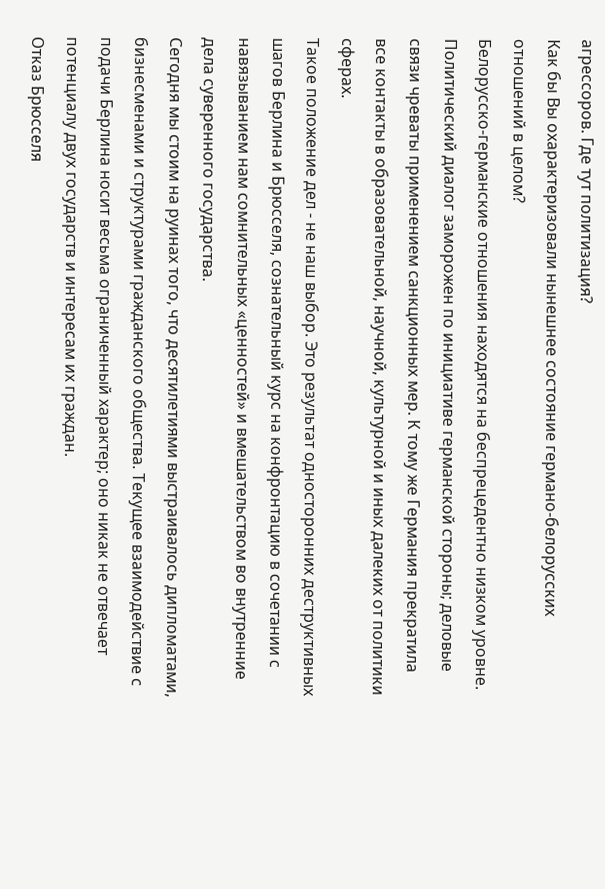агрессоров. Где тут политизация?
Как бы Вы охарактеризовали нынешнее состояние германо-белорусских отношений в целом?
Белорусско-германские отношения находятся на беспрецедентно низком уровне. Политический диалог заморожен по инициативе германской стороны; деловые связи чреваты применением санкционных мер. К тому же Германия прекратила все контакты в образовательной, научной, культурной и иных далеких от политики сферах.
Такое положение дел - не наш выбор. Это результат односторонних деструктивных шагов Берлина и Брюсселя, сознательный курс на конфронтацию в сочетании с навязыванием нам сомнительных «ценностей» и вмешательством во внутренние дела суверенного государства.
Сегодня мы стоим на руинах того, что десятилетиями выстраивалось дипломатами, бизнесменами и структурами гражданского общества. Текущее взаимодействие с подачи Берлина носит весьма ограниченный характер; оно никак не отвечает потенциалу двух государств и интересам их граждан.
Отказ Брюсселя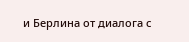и Берлина от диалога с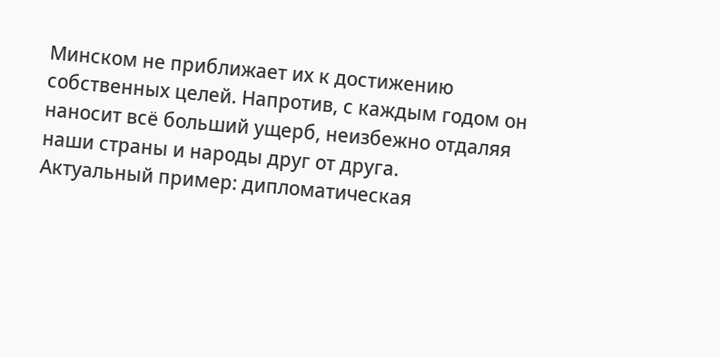Минском не приближает их к достижению собственных целей. Напротив, с каждым годом он наносит всё больший ущерб, неизбежно отдаляя наши страны и народы друг от друга.
Актуальный пример: дипломатическая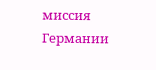миссия Германии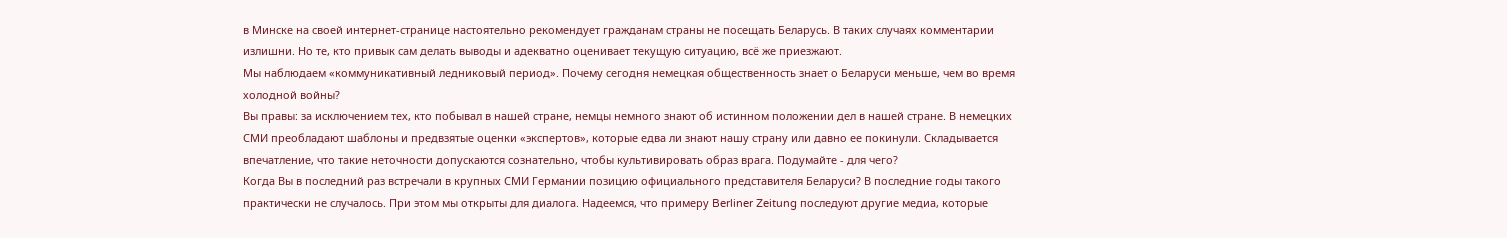в Минске на своей интернет-странице настоятельно рекомендует гражданам страны не посещать Беларусь. В таких случаях комментарии излишни. Но те, кто привык сам делать выводы и адекватно оценивает текущую ситуацию, всё же приезжают.
Мы наблюдаем «коммуникативный ледниковый период». Почему сегодня немецкая общественность знает о Беларуси меньше, чем во время холодной войны?
Вы правы: за исключением тех, кто побывал в нашей стране, немцы немного знают об истинном положении дел в нашей стране. В немецких СМИ преобладают шаблоны и предвзятые оценки «экспертов», которые едва ли знают нашу страну или давно ее покинули. Складывается впечатление, что такие неточности допускаются сознательно, чтобы культивировать образ врага. Подумайте - для чего?
Когда Вы в последний раз встречали в крупных СМИ Германии позицию официального представителя Беларуси? В последние годы такого практически не случалось. При этом мы открыты для диалога. Надеемся, что примеру Berliner Zeitung последуют другие медиа, которые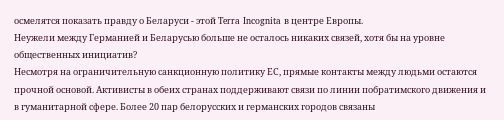осмелятся показать правду о Беларуси - этой Terra Incognita в центре Европы.
Неужели между Германией и Беларусью больше не осталось никаких связей, хотя бы на уровне общественных инициатив?
Несмотря на ограничительную санкционную политику ЕС, прямые контакты между людьми остаются прочной основой. Активисты в обеих странах поддерживают связи по линии побратимского движения и в гуманитарной сфере. Более 20 пар белорусских и германских городов связаны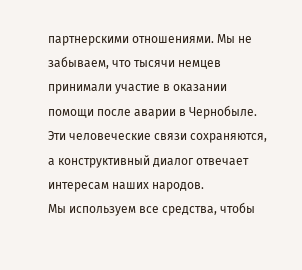партнерскими отношениями. Мы не забываем, что тысячи немцев принимали участие в оказании помощи после аварии в Чернобыле. Эти человеческие связи сохраняются, а конструктивный диалог отвечает интересам наших народов.
Мы используем все средства, чтобы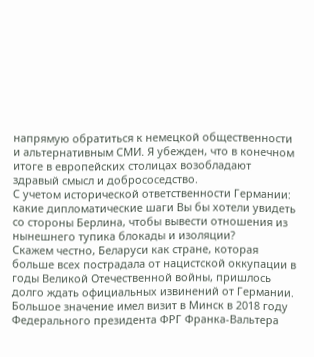напрямую обратиться к немецкой общественности и альтернативным СМИ. Я убежден, что в конечном итоге в европейских столицах возобладают здравый смысл и добрососедство.
С учетом исторической ответственности Германии: какие дипломатические шаги Вы бы хотели увидеть со стороны Берлина, чтобы вывести отношения из нынешнего тупика блокады и изоляции?
Скажем честно, Беларуси как стране, которая больше всех пострадала от нацистской оккупации в годы Великой Отечественной войны, пришлось долго ждать официальных извинений от Германии. Большое значение имел визит в Минск в 2018 году Федерального президента ФРГ Франка-Вальтера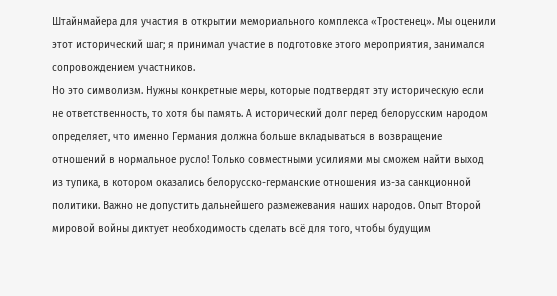Штайнмайера для участия в открытии мемориального комплекса «Тростенец». Мы оценили этот исторический шаг; я принимал участие в подготовке этого мероприятия, занимался сопровождением участников.
Но это символизм. Нужны конкретные меры, которые подтвердят эту историческую если не ответственность, то хотя бы память. А исторический долг перед белорусским народом определяет, что именно Германия должна больше вкладываться в возвращение отношений в нормальное русло! Только совместными усилиями мы сможем найти выход из тупика, в котором оказались белорусско-германские отношения из-за санкционной политики. Важно не допустить дальнейшего размежевания наших народов. Опыт Второй мировой войны диктует необходимость сделать всё для того, чтобы будущим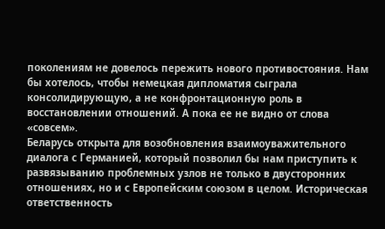поколениям не довелось пережить нового противостояния. Нам бы хотелось, чтобы немецкая дипломатия сыграла консолидирующую, а не конфронтационную роль в восстановлении отношений. А пока ее не видно от слова «совсем».
Беларусь открыта для возобновления взаимоуважительного диалога с Германией, который позволил бы нам приступить к развязыванию проблемных узлов не только в двусторонних отношениях, но и с Европейским союзом в целом. Историческая ответственность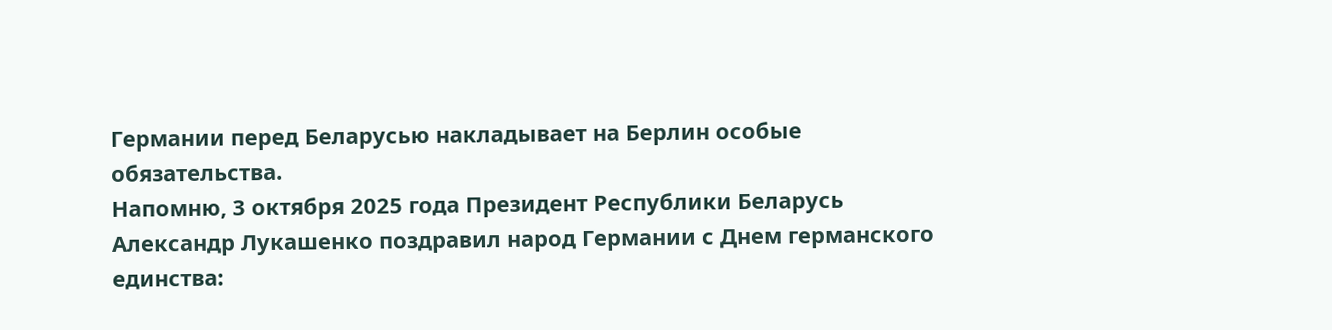Германии перед Беларусью накладывает на Берлин особые обязательства.
Напомню, 3 октября 2025 года Президент Республики Беларусь Александр Лукашенко поздравил народ Германии с Днем германского единства: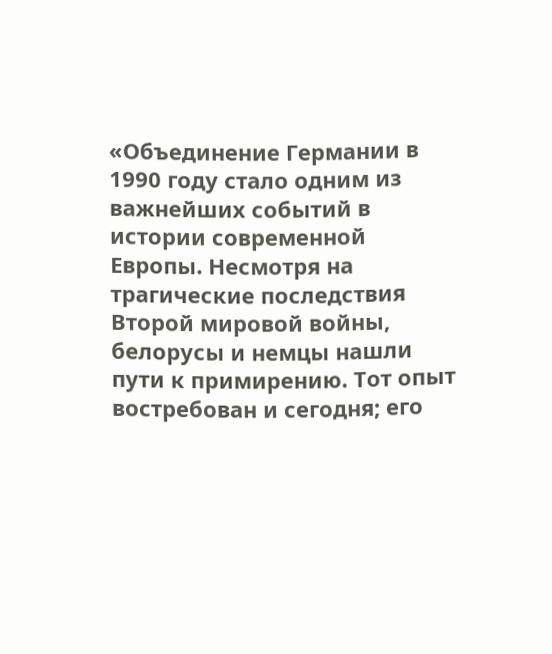«Объединение Германии в 1990 году стало одним из важнейших событий в истории современной Европы. Несмотря на трагические последствия Второй мировой войны, белорусы и немцы нашли пути к примирению. Тот опыт востребован и сегодня; его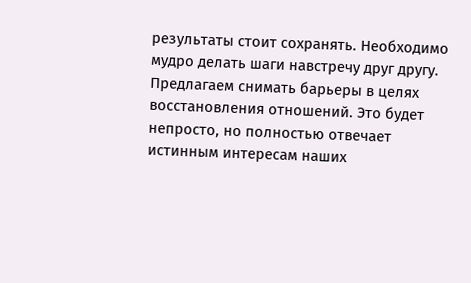результаты стоит сохранять. Необходимо мудро делать шаги навстречу друг другу. Предлагаем снимать барьеры в целях восстановления отношений. Это будет непросто, но полностью отвечает истинным интересам наших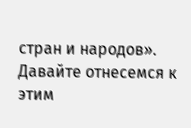стран и народов».
Давайте отнесемся к этим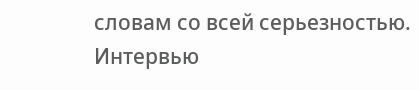словам со всей серьезностью.
Интервью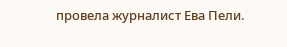провела журналист Ева Пели.